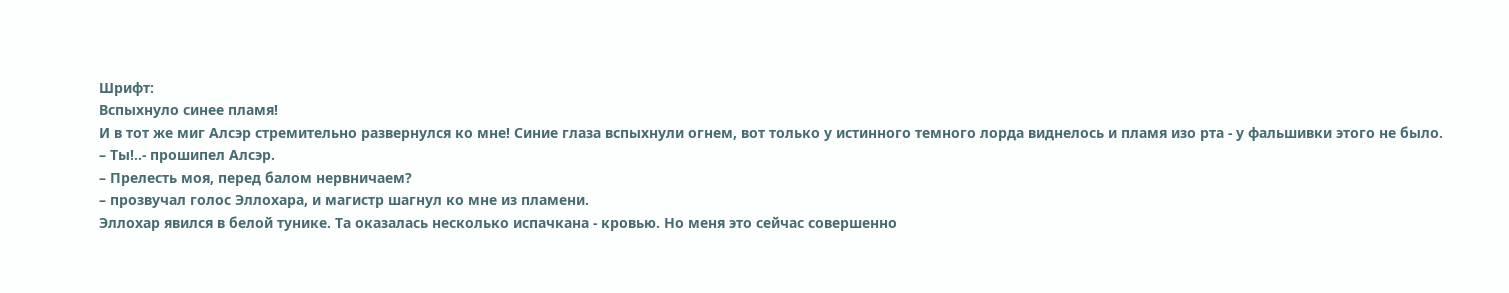Шрифт:
Вспыхнуло синее пламя!
И в тот же миг Алсэр стремительно развернулся ко мне! Синие глаза вспыхнули огнем, вот только у истинного темного лорда виднелось и пламя изо рта - у фальшивки этого не было.
– Ты!..- прошипел Алсэр.
– Прелесть моя, перед балом нервничаем?
– прозвучал голос Эллохара, и магистр шагнул ко мне из пламени.
Эллохар явился в белой тунике. Та оказалась несколько испачкана - кровью. Но меня это сейчас совершенно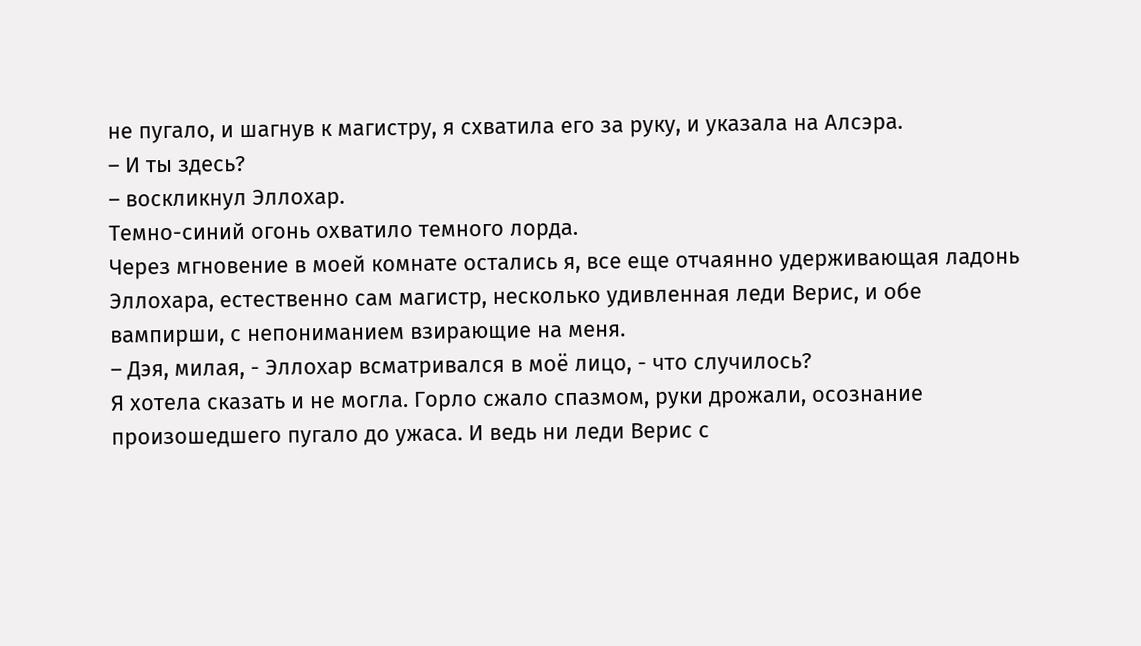не пугало, и шагнув к магистру, я схватила его за руку, и указала на Алсэра.
– И ты здесь?
– воскликнул Эллохар.
Темно-синий огонь охватило темного лорда.
Через мгновение в моей комнате остались я, все еще отчаянно удерживающая ладонь Эллохара, естественно сам магистр, несколько удивленная леди Верис, и обе вампирши, с непониманием взирающие на меня.
– Дэя, милая, - Эллохар всматривался в моё лицо, - что случилось?
Я хотела сказать и не могла. Горло сжало спазмом, руки дрожали, осознание произошедшего пугало до ужаса. И ведь ни леди Верис с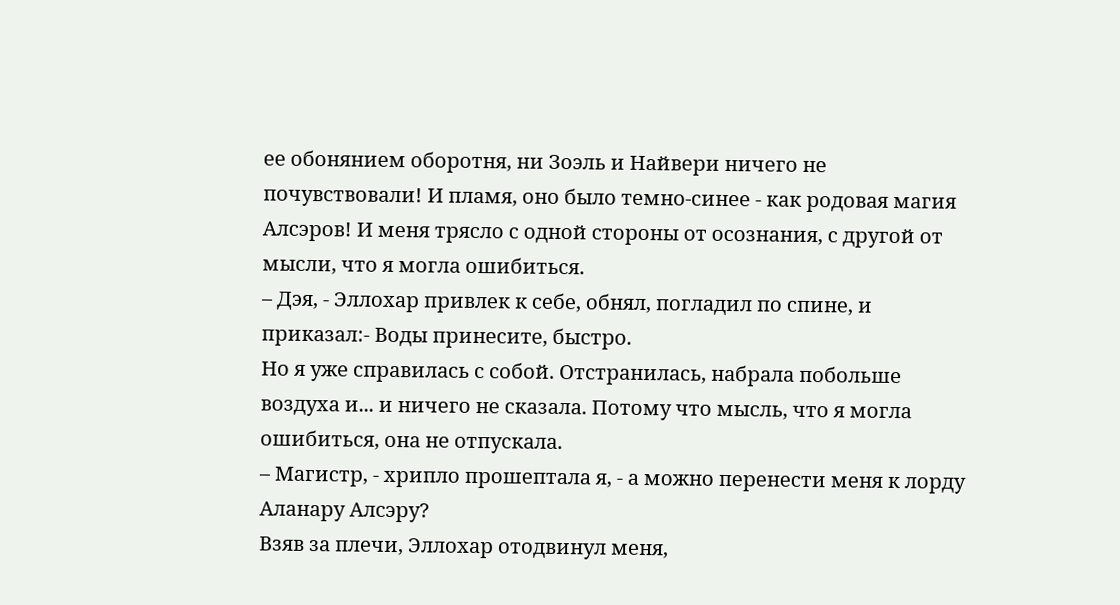ее обонянием оборотня, ни Зоэль и Найвери ничего не почувствовали! И пламя, оно было темно-синее - как родовая магия Алсэров! И меня трясло с одной стороны от осознания, с другой от мысли, что я могла ошибиться.
– Дэя, - Эллохар привлек к себе, обнял, погладил по спине, и приказал:- Воды принесите, быстро.
Но я уже справилась с собой. Отстранилась, набрала побольше воздуха и... и ничего не сказала. Потому что мысль, что я могла ошибиться, она не отпускала.
– Магистр, - хрипло прошептала я, - а можно перенести меня к лорду Аланару Алсэру?
Взяв за плечи, Эллохар отодвинул меня,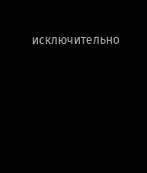исключительно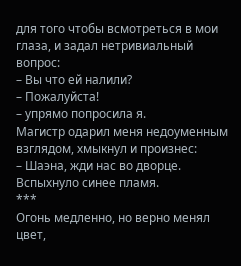для того чтобы всмотреться в мои глаза, и задал нетривиальный вопрос:
– Вы что ей налили?
– Пожалуйста!
– упрямо попросила я.
Магистр одарил меня недоуменным взглядом, хмыкнул и произнес:
– Шаэна, жди нас во дворце.
Вспыхнуло синее пламя.
***
Огонь медленно, но верно менял цвет,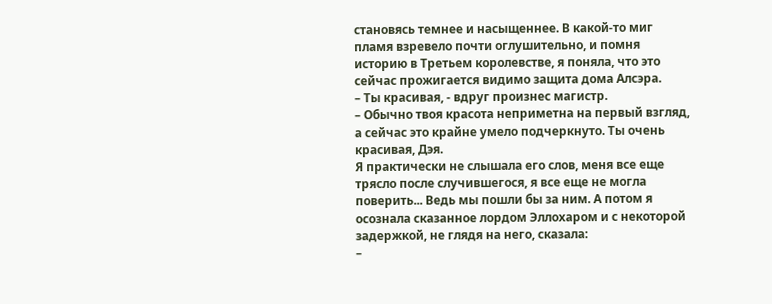становясь темнее и насыщеннее. В какой-то миг пламя взревело почти оглушительно, и помня историю в Третьем королевстве, я поняла, что это сейчас прожигается видимо защита дома Алсэра.
– Ты красивая, - вдруг произнес магистр.
– Обычно твоя красота неприметна на первый взгляд, а сейчас это крайне умело подчеркнуто. Ты очень красивая, Дэя.
Я практически не слышала его слов, меня все еще трясло после случившегося, я все еще не могла поверить... Ведь мы пошли бы за ним. А потом я осознала сказанное лордом Эллохаром и с некоторой задержкой, не глядя на него, сказала:
–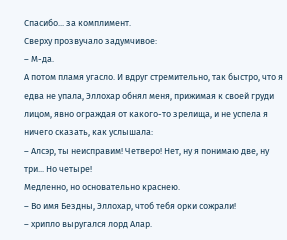Спасибо... за комплимент.
Сверху прозвучало задумчивое:
– М-да.
А потом пламя угасло. И вдруг стремительно, так быстро, что я едва не упала, Эллохар обнял меня, прижимая к своей груди лицом, явно ограждая от какого-то зрелища, и не успела я ничего сказать, как услышала:
– Алсэр, ты неисправим! Четверо! Нет, ну я понимаю две, ну три... Но четыре!
Медленно, но основательно краснею.
– Во имя Бездны, Эллохар, чтоб тебя орки сожрали!
– хрипло выругался лорд Алар.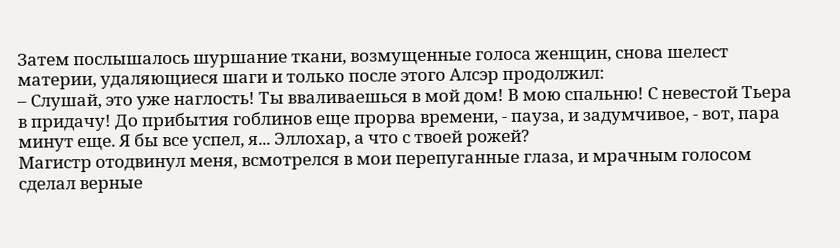Затем послышалось шуршание ткани, возмущенные голоса женщин, снова шелест материи, удаляющиеся шаги и только после этого Алсэр продолжил:
– Слушай, это уже наглость! Ты вваливаешься в мой дом! В мою спальню! С невестой Тьера в придачу! До прибытия гоблинов еще прорва времени, - пауза, и задумчивое, - вот, пара минут еще. Я бы все успел, я... Эллохар, а что с твоей рожей?
Магистр отодвинул меня, всмотрелся в мои перепуганные глаза, и мрачным голосом сделал верные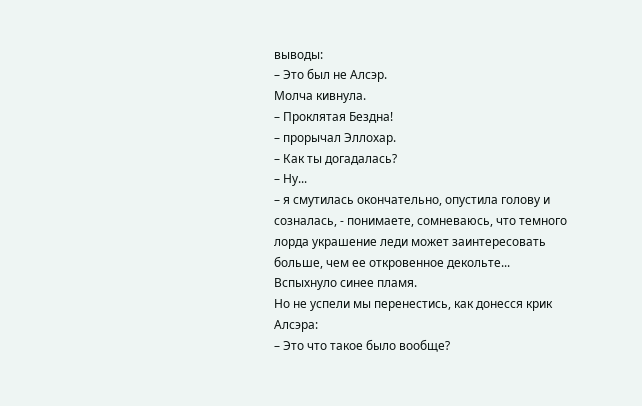выводы:
– Это был не Алсэр.
Молча кивнула.
– Проклятая Бездна!
– прорычал Эллохар.
– Как ты догадалась?
– Ну...
– я смутилась окончательно, опустила голову и созналась, - понимаете, сомневаюсь, что темного лорда украшение леди может заинтересовать больше, чем ее откровенное декольте...
Вспыхнуло синее пламя.
Но не успели мы перенестись, как донесся крик Алсэра:
– Это что такое было вообще?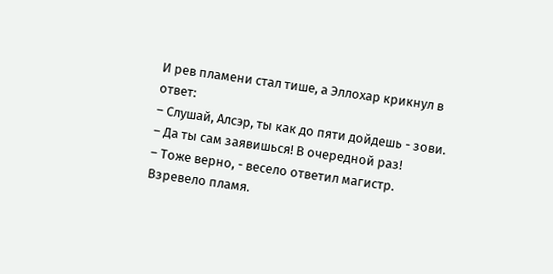И рев пламени стал тише, а Эллохар крикнул в ответ:
– Слушай, Алсэр, ты как до пяти дойдешь - зови.
– Да ты сам заявишься! В очередной раз!
– Тоже верно, - весело ответил магистр.
Взревело пламя.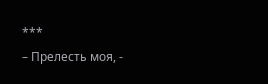***
– Прелесть моя, -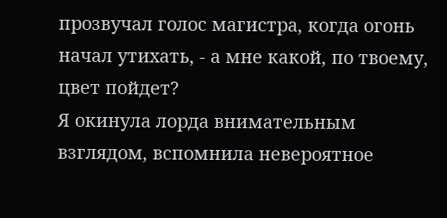прозвучал голос магистра, когда огонь начал утихать, - а мне какой, по твоему, цвет пойдет?
Я окинула лорда внимательным взглядом, вспомнила невероятное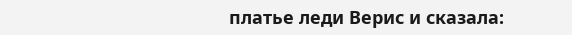платье леди Верис и сказала: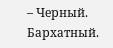– Черный. Бархатный.